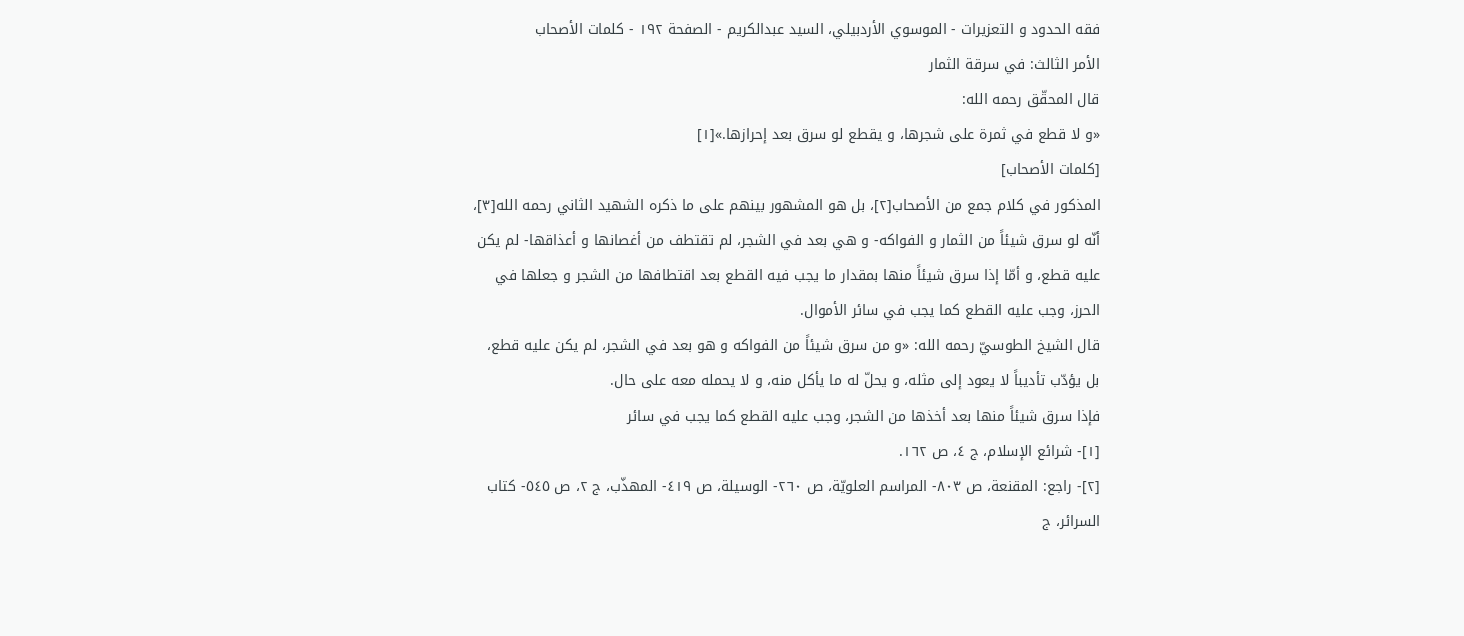فقه الحدود و التعزيرات - الموسوي الأردبيلي، السيد عبدالكريم - الصفحة ١٩٢ - كلمات الأصحاب
الأمر الثالث: في سرقة الثمار
قال المحقّق رحمه الله:
«و لا قطع في ثمرة على شجرها، و يقطع لو سرق بعد إحرازها.»[١]
[كلمات الأصحاب]
المذكور في كلام جمع من الأصحاب[٢]، بل هو المشهور بينهم على ما ذكره الشهيد الثاني رحمه الله[٣]، أنّه لو سرق شيئاً من الثمار و الفواكه- و هي بعد في الشجر، لم تقتطف من أغصانها و أعذاقها- لم يكن عليه قطع، و أمّا إذا سرق شيئاً منها بمقدار ما يجب فيه القطع بعد اقتطافها من الشجر و جعلها في الحرز، وجب عليه القطع كما يجب في سائر الأموال.
قال الشيخ الطوسيّ رحمه الله: «و من سرق شيئاً من الفواكه و هو بعد في الشجر، لم يكن عليه قطع، بل يؤدّب تأديباً لا يعود إلى مثله، و يحلّ له ما يأكل منه، و لا يحمله معه على حال.
فإذا سرق شيئاً منها بعد أخذها من الشجر، وجب عليه القطع كما يجب في سائر
[١]- شرائع الإسلام، ج ٤، ص ١٦٢.
[٢]- راجع: المقنعة، ص ٨٠٣- المراسم العلويّة، ص ٢٦٠- الوسيلة، ص ٤١٩- المهذّب، ج ٢، ص ٥٤٥- كتاب السرائر، ج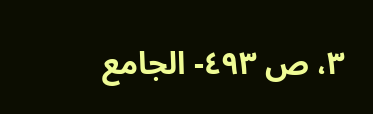٣، ص ٤٩٣- الجامع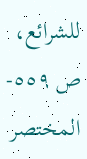للشرائع، ص ٥٥٩- المختصر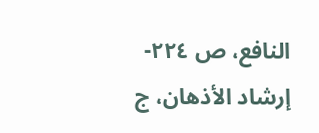النافع، ص ٢٢٤- إرشاد الأذهان، ج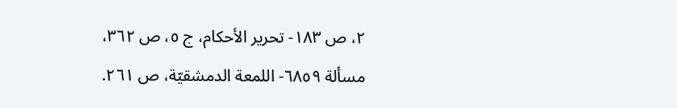٢، ص ١٨٣- تحرير الأحكام، ج ٥، ص ٣٦٢، مسألة ٦٨٥٩- اللمعة الدمشقيّة، ص ٢٦١.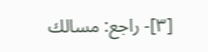[٣]- راجع: مسالك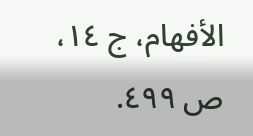الأفهام، ج ١٤، ص ٤٩٩.